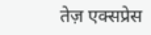तेज़ एक्सप्रेस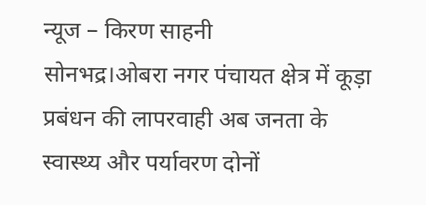न्यूज – किरण साहनी
सोनभद्र।ओबरा नगर पंचायत क्षेत्र में कूड़ा प्रबंधन की लापरवाही अब जनता के स्वास्थ्य और पर्यावरण दोनों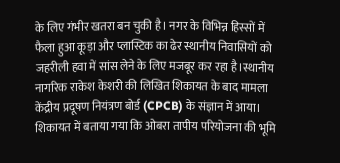के लिए गंभीर खतरा बन चुकी है। नगर के विभिन्न हिस्सों में फैला हुआ कूड़ा और प्लास्टिक का ढेर स्थानीय निवासियों को जहरीली हवा में सांस लेने के लिए मजबूर कर रहा है।स्थानीय नागरिक राकेश केशरी की लिखित शिकायत के बाद मामला केंद्रीय प्रदूषण नियंत्रण बोर्ड (CPCB) के संज्ञान में आया। शिकायत में बताया गया कि ओबरा तापीय परियोजना की भूमि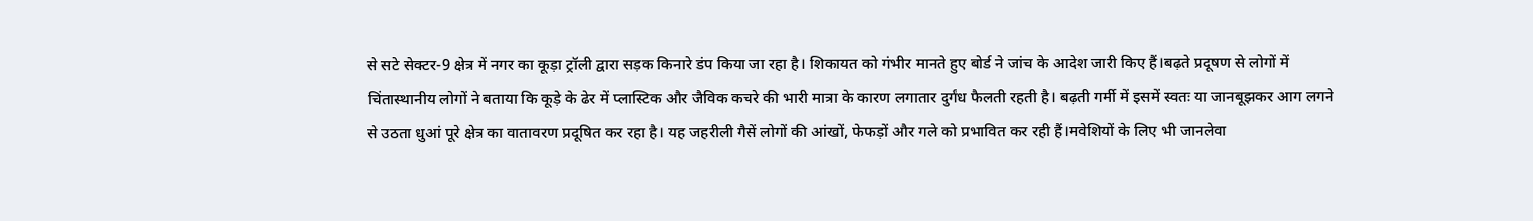से सटे सेक्टर-9 क्षेत्र में नगर का कूड़ा ट्रॉली द्वारा सड़क किनारे डंप किया जा रहा है। शिकायत को गंभीर मानते हुए बोर्ड ने जांच के आदेश जारी किए हैं।बढ़ते प्रदूषण से लोगों में चिंतास्थानीय लोगों ने बताया कि कूड़े के ढेर में प्लास्टिक और जैविक कचरे की भारी मात्रा के कारण लगातार दुर्गंध फैलती रहती है। बढ़ती गर्मी में इसमें स्वतः या जानबूझकर आग लगने से उठता धुआं पूरे क्षेत्र का वातावरण प्रदूषित कर रहा है। यह जहरीली गैसें लोगों की आंखों, फेफड़ों और गले को प्रभावित कर रही हैं।मवेशियों के लिए भी जानलेवा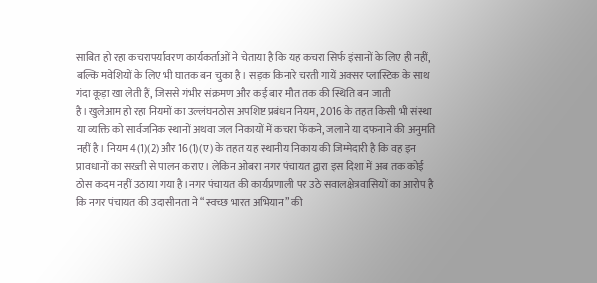साबित हो रहा कचरापर्यावरण कार्यकर्ताओं ने चेताया है कि यह कचरा सिर्फ इंसानों के लिए ही नहीं, बल्कि मवेशियों के लिए भी घातक बन चुका है। सड़क किनारे चरती गायें अक्सर प्लास्टिक के साथ गंदा कूड़ा खा लेती हैं, जिससे गंभीर संक्रमण और कई बार मौत तक की स्थिति बन जाती है।खुलेआम हो रहा नियमों का उल्लंघनठोस अपशिष्ट प्रबंधन नियम, 2016 के तहत किसी भी संस्था या व्यक्ति को सार्वजनिक स्थानों अथवा जल निकायों में कचरा फेंकने, जलाने या दफनाने की अनुमति नहीं है। नियम 4(1)(2) और 16(1)(ए) के तहत यह स्थानीय निकाय की जिम्मेदारी है कि वह इन प्रावधानों का सख्ती से पालन कराए। लेकिन ओबरा नगर पंचायत द्वारा इस दिशा में अब तक कोई ठोस कदम नहीं उठाया गया है।नगर पंचायत की कार्यप्रणाली पर उठे सवालक्षेत्रवासियों का आरोप है कि नगर पंचायत की उदासीनता ने “स्वच्छ भारत अभियान” की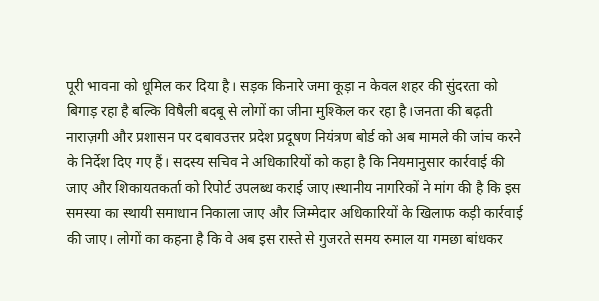पूरी भावना को धूमिल कर दिया है। सड़क किनारे जमा कूड़ा न केवल शहर की सुंदरता को बिगाड़ रहा है बल्कि विषैली बदबू से लोगों का जीना मुश्किल कर रहा है।जनता की बढ़ती नाराज़गी और प्रशासन पर दबावउत्तर प्रदेश प्रदूषण नियंत्रण बोर्ड को अब मामले की जांच करने के निर्देश दिए गए हैं। सदस्य सचिव ने अधिकारियों को कहा है कि नियमानुसार कार्रवाई की जाए और शिकायतकर्ता को रिपोर्ट उपलब्ध कराई जाए।स्थानीय नागरिकों ने मांग की है कि इस समस्या का स्थायी समाधान निकाला जाए और जिम्मेदार अधिकारियों के खिलाफ कड़ी कार्रवाई की जाए। लोगों का कहना है कि वे अब इस रास्ते से गुजरते समय रुमाल या गमछा बांधकर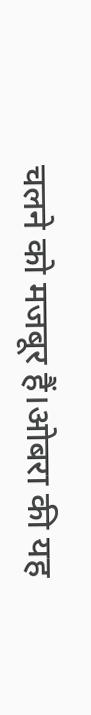चलने को मजबूर हैं।ओबरा की यह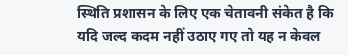स्थिति प्रशासन के लिए एक चेतावनी संकेत है कि यदि जल्द कदम नहीं उठाए गए तो यह न केवल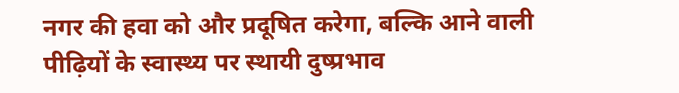नगर की हवा को और प्रदूषित करेगा, बल्कि आने वाली पीढ़ियों के स्वास्थ्य पर स्थायी दुष्प्रभाव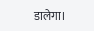डालेगा।